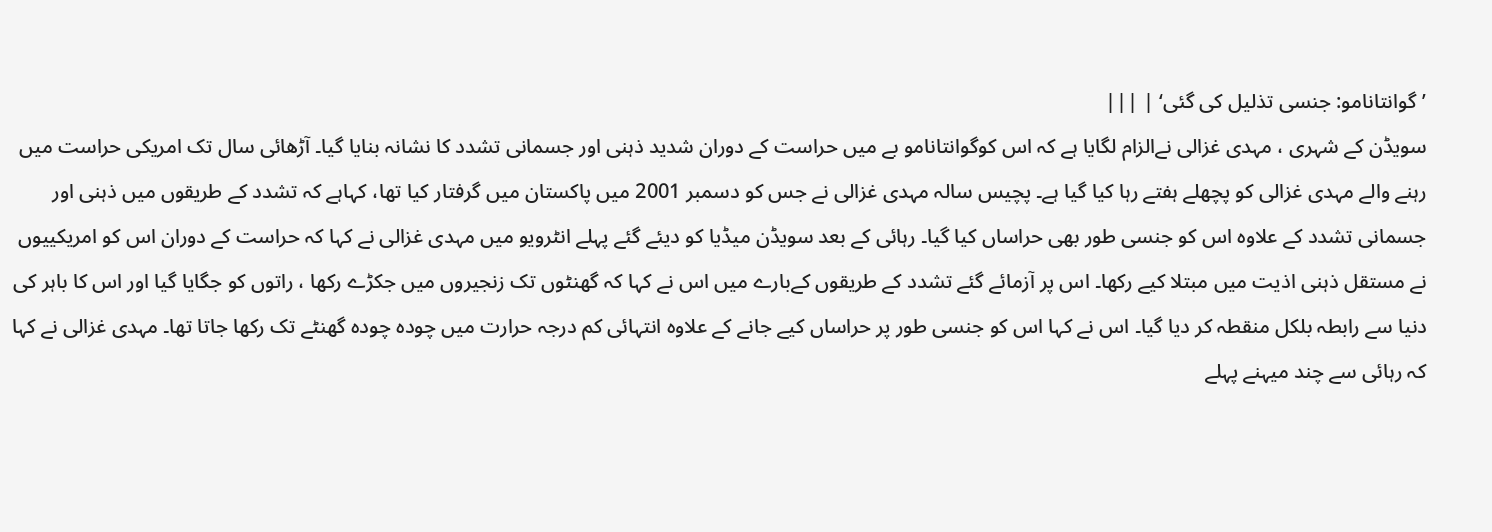’گوانتانامو: جنسی تذلیل کی گئی‘ | |||
سویڈن کے شہری ، مہدی غزالی نےالزام لگایا ہے کہ اس کوگوانتانامو بے میں حراست کے دوران شدید ذہنی اور جسمانی تشدد کا نشانہ بنایا گیا۔ آڑھائی سال تک امریکی حراست میں رہنے والے مہدی غزالی کو پچھلے ہفتے رہا کیا گیا ہے۔ پچیس سالہ مہدی غزالی نے جس کو دسمبر 2001 میں پاکستان میں گرفتار کیا تھا، کہاہے کہ تشدد کے طریقوں میں ذہنی اور جسمانی تشدد کے علاوہ اس کو جنسی طور بھی حراساں کیا گیا۔ رہائی کے بعد سویڈن میڈیا کو دیئے گئے پہلے انٹرویو میں مہدی غزالی نے کہا کہ حراست کے دوران اس کو امریکییوں نے مستقل ذہنی اذیت میں مبتلا کیے رکھا۔ اس پر آزمائے گئے تشدد کے طریقوں کےبارے میں اس نے کہا کہ گھنٹوں تک زنجیروں میں جکڑے رکھا ، راتوں کو جگایا گیا اور اس کا باہر کی دنیا سے رابطہ بلکل منقطہ کر دیا گیا۔ اس نے کہا اس کو جنسی طور پر حراساں کیے جانے کے علاوہ انتہائی کم درجہ حرارت میں چودہ چودہ گھنٹے تک رکھا جاتا تھا۔ مہدی غزالی نے کہا کہ رہائی سے چند میہنے پہلے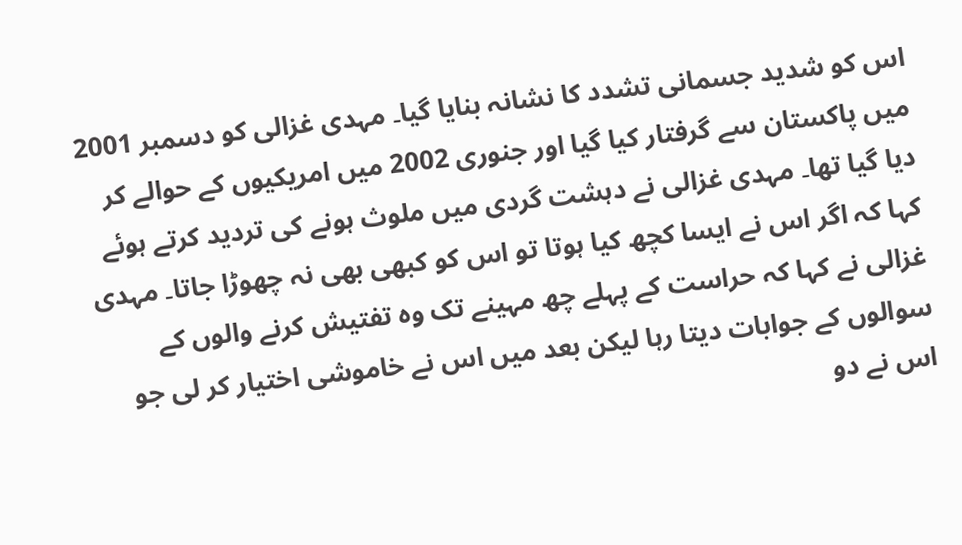اس کو شدید جسمانی تشدد کا نشانہ بنایا گیا۔ مہدی غزالی کو دسمبر 2001 میں پاکستان سے گرفتار کیا گیا اور جنوری 2002 میں امریکیوں کے حوالے کر دیا گیا تھا۔ مہدی غزالی نے دہشت گردی میں ملوث ہونے کی تردید کرتے ہوئے کہا کہ اگر اس نے ایسا کچھ کیا ہوتا تو اس کو کبھی بھی نہ چھوڑا جاتا۔ مہدی غزالی نے کہا کہ حراست کے پہلے چھ مہینے تک وہ تفتیش کرنے والوں کے سوالوں کے جوابات دیتا رہا لیکن بعد میں اس نے خاموشی اختیار کر لی جو اس نے دو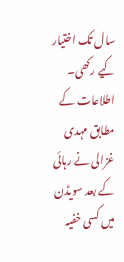سال تک اختیار کیے رکھی۔ اطلاعات کے مطابق مہدی غزالی نے رہائی کے بعد سویڈن میں کسی خفیہ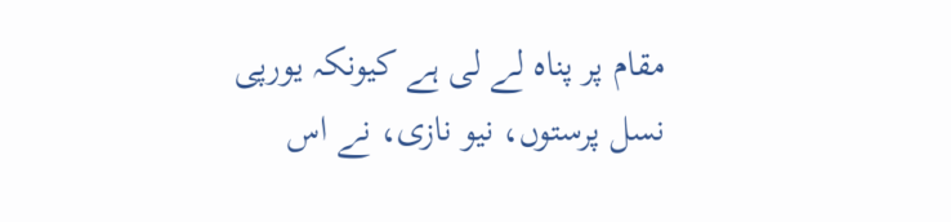مقام پر پناہ لے لی ہے کیونکہ یورپی نسل پرستوں، نیو نازی، نے اس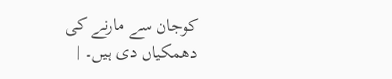کوجان سے مارنے کی دھمکیاں دی ہیں۔ |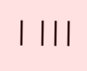| |||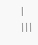| |||